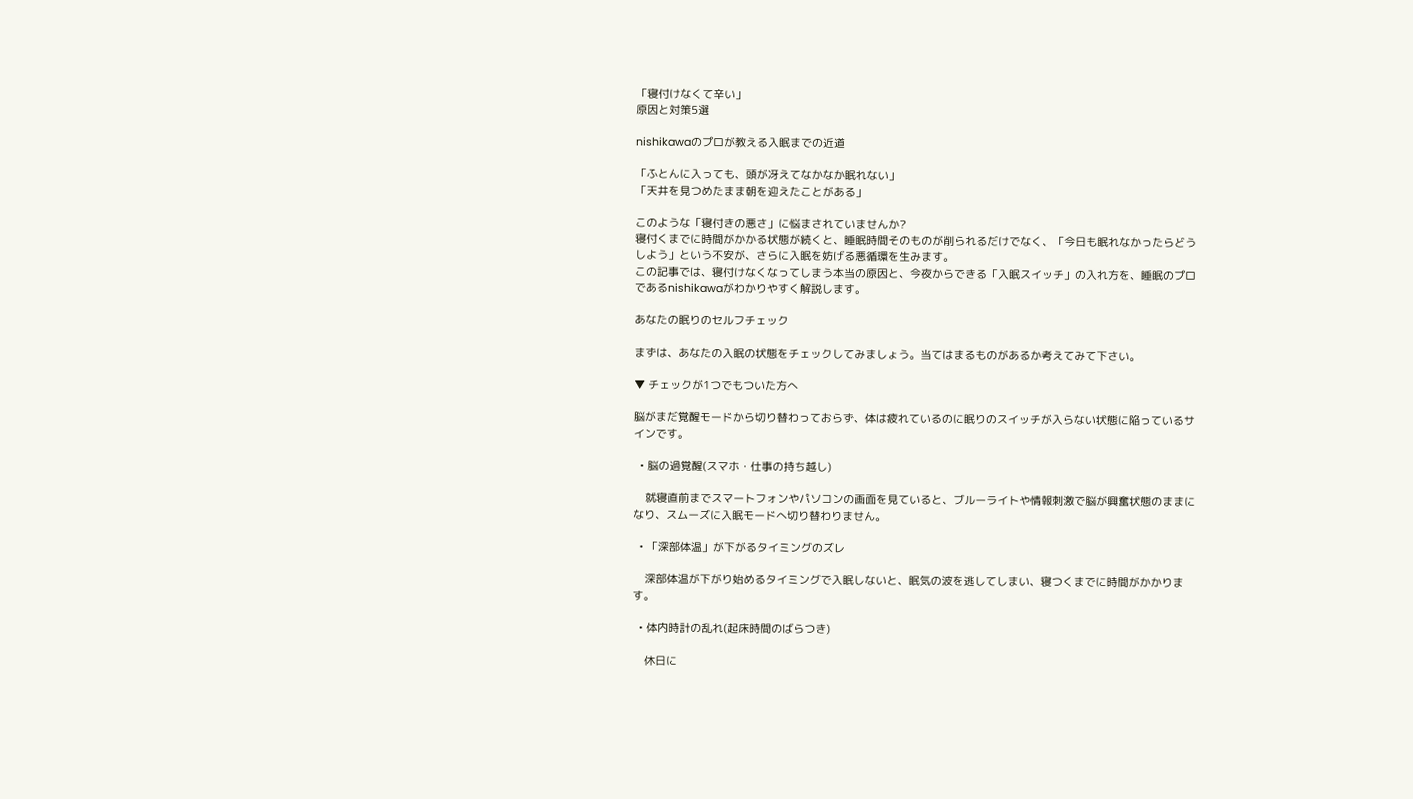「寝付けなくて辛い」
原因と対策5選

nishikawaのプロが教える入眠までの近道

「ふとんに入っても、頭が冴えてなかなか眠れない」
「天井を見つめたまま朝を迎えたことがある」

このような「寝付きの悪さ」に悩まされていませんか?
寝付くまでに時間がかかる状態が続くと、睡眠時間そのものが削られるだけでなく、「今日も眠れなかったらどうしよう」という不安が、さらに入眠を妨げる悪循環を生みます。
この記事では、寝付けなくなってしまう本当の原因と、今夜からできる「入眠スイッチ」の入れ方を、睡眠のプロであるnishikawaがわかりやすく解説します。

あなたの眠りのセルフチェック

まずは、あなたの入眠の状態をチェックしてみましょう。当てはまるものがあるか考えてみて下さい。

▼ チェックが1つでもついた方へ

脳がまだ覚醒モードから切り替わっておらず、体は疲れているのに眠りのスイッチが入らない状態に陥っているサインです。

  • 脳の過覚醒(スマホ・仕事の持ち越し)

    就寝直前までスマートフォンやパソコンの画面を見ていると、ブルーライトや情報刺激で脳が興奮状態のままになり、スムーズに入眠モードへ切り替わりません。

  • 「深部体温」が下がるタイミングのズレ

    深部体温が下がり始めるタイミングで入眠しないと、眠気の波を逃してしまい、寝つくまでに時間がかかります。

  • 体内時計の乱れ(起床時間のばらつき)

    休日に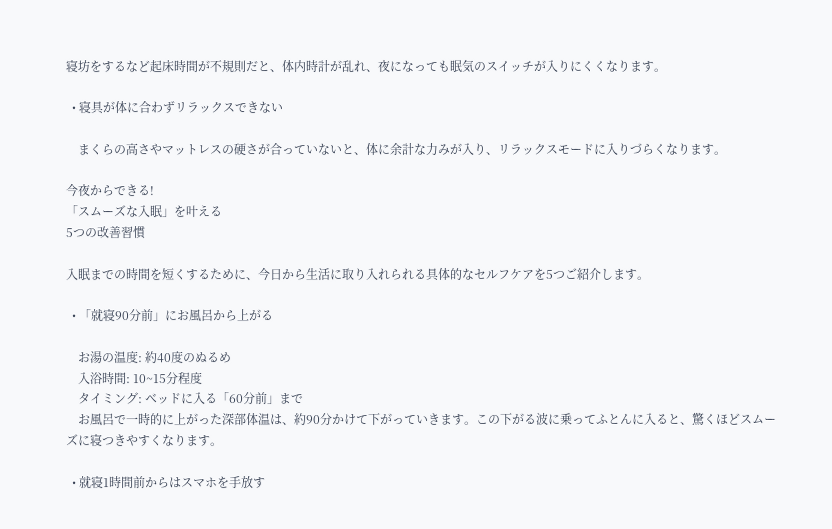寝坊をするなど起床時間が不規則だと、体内時計が乱れ、夜になっても眠気のスイッチが入りにくくなります。

  • 寝具が体に合わずリラックスできない

    まくらの高さやマットレスの硬さが合っていないと、体に余計な力みが入り、リラックスモードに入りづらくなります。

今夜からできる!
「スムーズな入眠」を叶える
5つの改善習慣

入眠までの時間を短くするために、今日から生活に取り入れられる具体的なセルフケアを5つご紹介します。

  • 「就寝90分前」にお風呂から上がる

    お湯の温度: 約40度のぬるめ
    入浴時間: 10~15分程度
    タイミング: ベッドに入る「60分前」まで
    お風呂で一時的に上がった深部体温は、約90分かけて下がっていきます。この下がる波に乗ってふとんに入ると、驚くほどスムーズに寝つきやすくなります。

  • 就寝1時間前からはスマホを手放す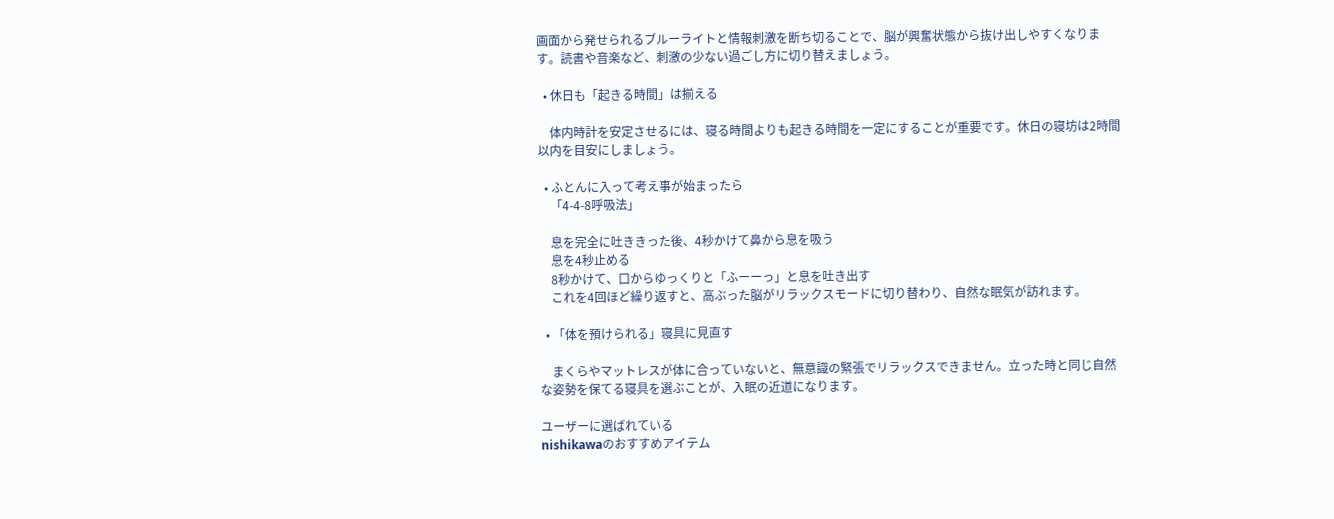画面から発せられるブルーライトと情報刺激を断ち切ることで、脳が興奮状態から抜け出しやすくなります。読書や音楽など、刺激の少ない過ごし方に切り替えましょう。

  • 休日も「起きる時間」は揃える

    体内時計を安定させるには、寝る時間よりも起きる時間を一定にすることが重要です。休日の寝坊は2時間以内を目安にしましょう。

  • ふとんに入って考え事が始まったら
    「4-4-8呼吸法」

    息を完全に吐ききった後、4秒かけて鼻から息を吸う
    息を4秒止める
    8秒かけて、口からゆっくりと「ふーーっ」と息を吐き出す
    これを4回ほど繰り返すと、高ぶった脳がリラックスモードに切り替わり、自然な眠気が訪れます。

  • 「体を預けられる」寝具に見直す

    まくらやマットレスが体に合っていないと、無意識の緊張でリラックスできません。立った時と同じ自然な姿勢を保てる寝具を選ぶことが、入眠の近道になります。

ユーザーに選ばれている
nishikawaのおすすめアイテム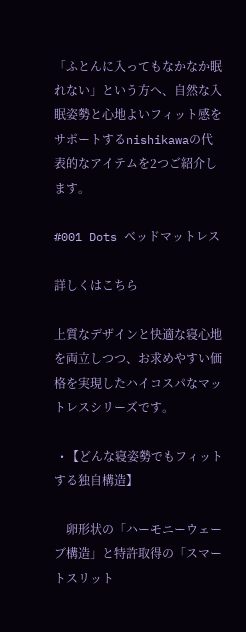「ふとんに入ってもなかなか眠れない」という方へ、自然な入眠姿勢と心地よいフィット感をサポートするnishikawaの代表的なアイテムを2つご紹介します。

#001 Dots ベッドマットレス

詳しくはこちら

上質なデザインと快適な寝心地を両立しつつ、お求めやすい価格を実現したハイコスパなマットレスシリーズです。

  • 【どんな寝姿勢でもフィットする独自構造】

    卵形状の「ハーモニーウェーブ構造」と特許取得の「スマートスリット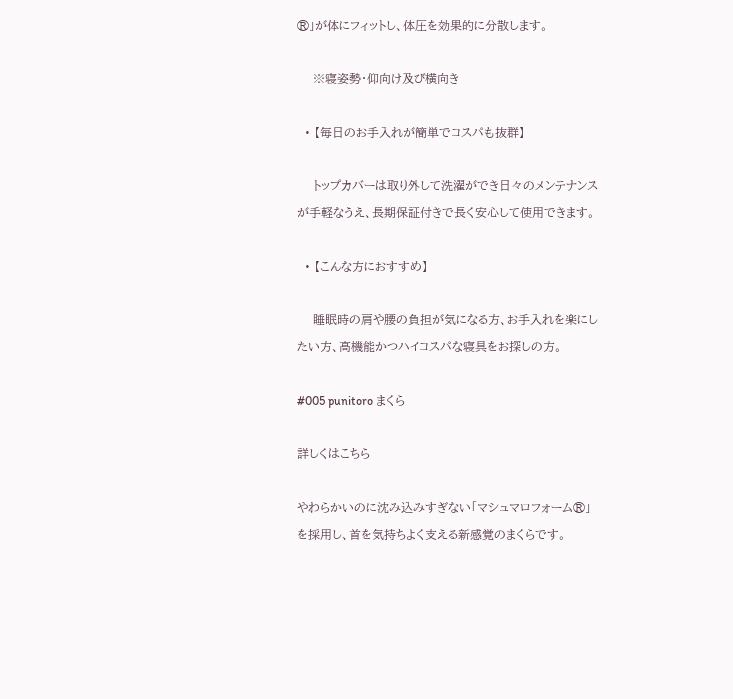®」が体にフィットし、体圧を効果的に分散します。

    ※寝姿勢・仰向け及び横向き

  • 【毎日のお手入れが簡単でコスパも抜群】

    トップカバーは取り外して洗濯ができ日々のメンテナンスが手軽なうえ、長期保証付きで長く安心して使用できます。

  • 【こんな方におすすめ】

    睡眠時の肩や腰の負担が気になる方、お手入れを楽にしたい方、高機能かつハイコスパな寝具をお探しの方。

#005 punitoro まくら

詳しくはこちら

やわらかいのに沈み込みすぎない「マシュマロフォーム®」を採用し、首を気持ちよく支える新感覚のまくらです。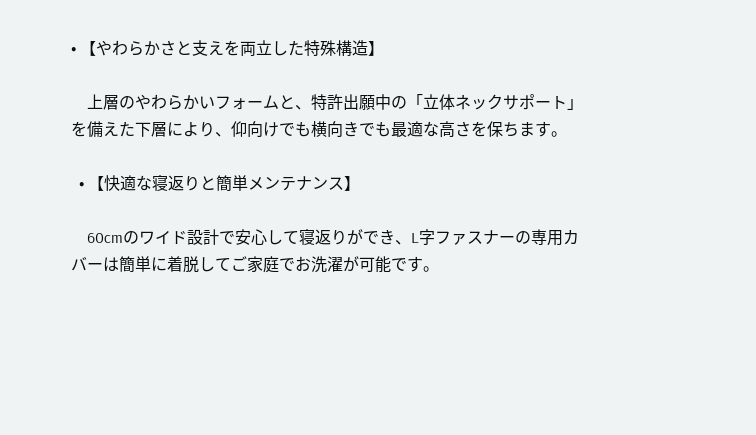• 【やわらかさと支えを両立した特殊構造】

    上層のやわらかいフォームと、特許出願中の「立体ネックサポート」を備えた下層により、仰向けでも横向きでも最適な高さを保ちます。

  • 【快適な寝返りと簡単メンテナンス】

    60cmのワイド設計で安心して寝返りができ、L字ファスナーの専用カバーは簡単に着脱してご家庭でお洗濯が可能です。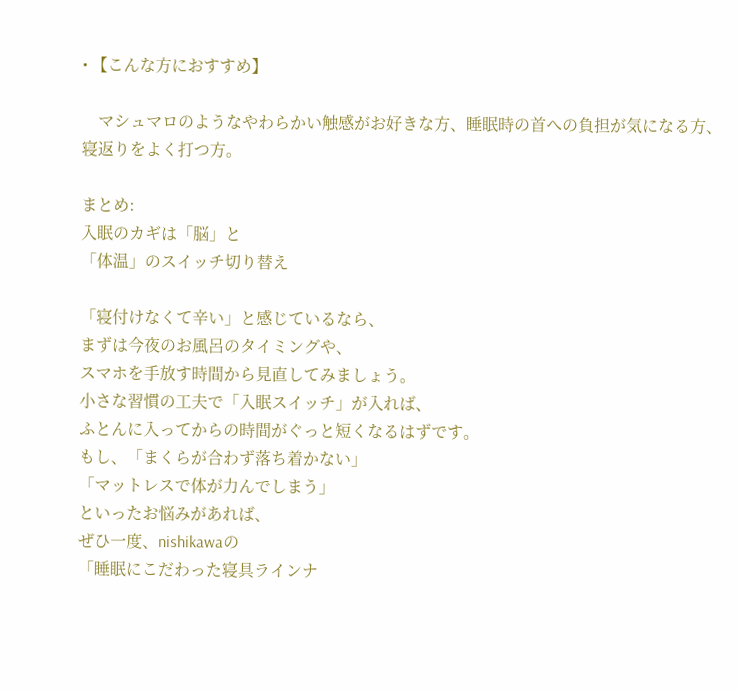• 【こんな方におすすめ】

    マシュマロのようなやわらかい触感がお好きな方、睡眠時の首への負担が気になる方、寝返りをよく打つ方。

まとめ:
入眠のカギは「脳」と
「体温」のスイッチ切り替え

「寝付けなくて辛い」と感じているなら、
まずは今夜のお風呂のタイミングや、
スマホを手放す時間から見直してみましょう。
小さな習慣の工夫で「入眠スイッチ」が入れば、
ふとんに入ってからの時間がぐっと短くなるはずです。
もし、「まくらが合わず落ち着かない」
「マットレスで体が力んでしまう」
といったお悩みがあれば、
ぜひ一度、nishikawaの
「睡眠にこだわった寝具ラインナ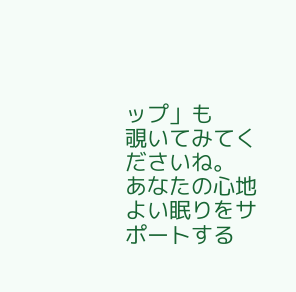ップ」も
覗いてみてくださいね。
あなたの心地よい眠りをサポートする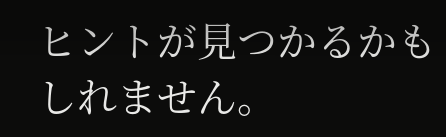ヒントが見つかるかもしれません。